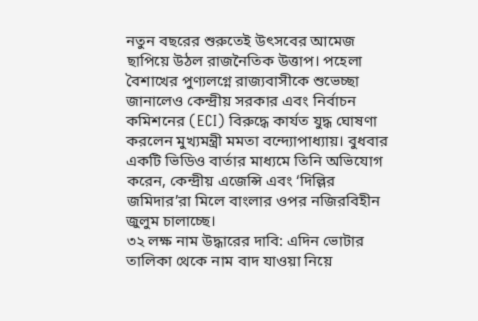নতুন বছরের শুরুতেই উৎসবের আমেজ ছাপিয়ে উঠল রাজনৈতিক উত্তাপ। পহেলা বৈশাখের পুণ্যলগ্নে রাজ্যবাসীকে শুভেচ্ছা জানালেও কেন্দ্রীয় সরকার এবং নির্বাচন কমিশনের (ECI) বিরুদ্ধে কার্যত যুদ্ধ ঘোষণা করলেন মুখ্যমন্ত্রী মমতা বন্দ্যোপাধ্যায়। বুধবার একটি ভিডিও বার্তার মাধ্যমে তিনি অভিযোগ করেন, কেন্দ্রীয় এজেন্সি এবং ‘দিল্লির জমিদার’রা মিলে বাংলার ওপর নজিরবিহীন জুলুম চালাচ্ছে।
৩২ লক্ষ নাম উদ্ধারের দাবি: এদিন ভোটার তালিকা থেকে নাম বাদ যাওয়া নিয়ে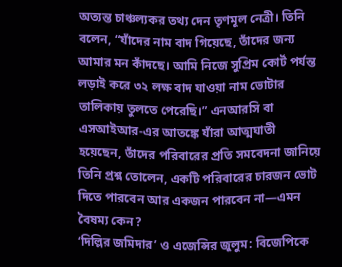অত্যন্ত চাঞ্চল্যকর তথ্য দেন তৃণমূল নেত্রী। তিনি বলেন, “যাঁদের নাম বাদ গিয়েছে, তাঁদের জন্য আমার মন কাঁদছে। আমি নিজে সুপ্রিম কোর্ট পর্যন্ত লড়াই করে ৩২ লক্ষ বাদ যাওয়া নাম ভোটার তালিকায় তুলতে পেরেছি।” এনআরসি বা এসআইআর-এর আতঙ্কে যাঁরা আত্মঘাতী হয়েছেন, তাঁদের পরিবারের প্রতি সমবেদনা জানিয়ে তিনি প্রশ্ন তোলেন, একটি পরিবারের চারজন ভোট দিতে পারবেন আর একজন পারবেন না—এমন বৈষম্য কেন?
‘দিল্লির জমিদার’ ও এজেন্সির জুলুম: বিজেপিকে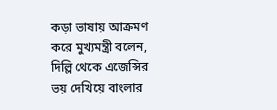কড়া ভাষায় আক্রমণ করে মুখ্যমন্ত্রী বলেন, দিল্লি থেকে এজেন্সির ভয় দেখিয়ে বাংলার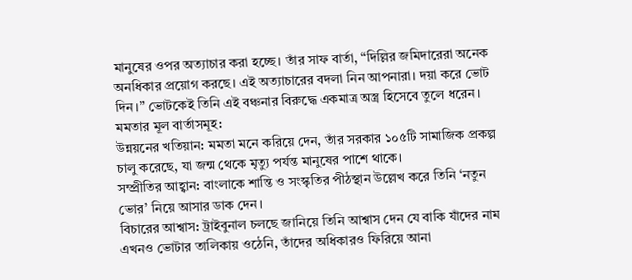মানুষের ওপর অত্যাচার করা হচ্ছে। তাঁর সাফ বার্তা, “দিল্লির জমিদারেরা অনেক অনধিকার প্রয়োগ করছে। এই অত্যাচারের বদলা নিন আপনারা। দয়া করে ভোট দিন।” ভোটকেই তিনি এই বঞ্চনার বিরুদ্ধে একমাত্র অস্ত্র হিসেবে তুলে ধরেন।
মমতার মূল বার্তাসমূহ:
উন্নয়নের খতিয়ান: মমতা মনে করিয়ে দেন, তাঁর সরকার ১০৫টি সামাজিক প্রকল্প চালু করেছে, যা জন্ম থেকে মৃত্যু পর্যন্ত মানুষের পাশে থাকে।
সম্প্রীতির আহ্বান: বাংলাকে শান্তি ও সংস্কৃতির পীঠস্থান উল্লেখ করে তিনি ‘নতুন ভোর’ নিয়ে আসার ডাক দেন।
বিচারের আশ্বাস: ট্রাইবুনাল চলছে জানিয়ে তিনি আশ্বাস দেন যে বাকি যাঁদের নাম এখনও ভোটার তালিকায় ওঠেনি, তাঁদের অধিকারও ফিরিয়ে আনা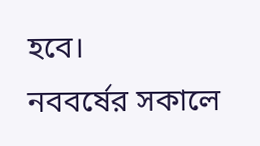হবে।
নববর্ষের সকালে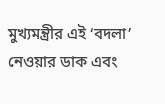মুখ্যমন্ত্রীর এই ‘বদলা’ নেওয়ার ডাক এবং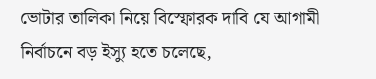ভোটার তালিকা নিয়ে বিস্ফোরক দাবি যে আগামী নির্বাচনে বড় ইস্যু হতে চলেছে,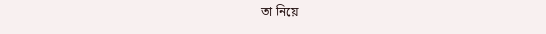তা নিয়ে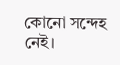কোনো সন্দেহ নেই।